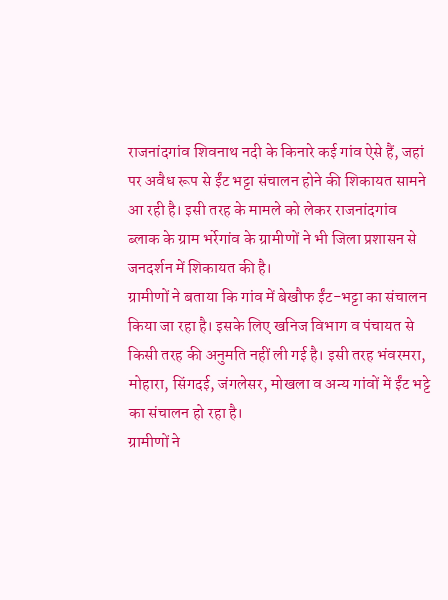राजनांदगांव शिवनाथ नदी के किनारे कई गांव ऐसे हैं, जहां पर अवैध रूप से ईंट भट्टा संचालन होने की शिकायत सामने आ रही है। इसी तरह के मामले को लेकर राजनांदगांव ब्लाक के ग्राम भर्रेगांव के ग्रामीणों ने भी जिला प्रशासन से जनदर्शन में शिकायत की है।
ग्रामीणों ने बताया कि गांव में बेखौफ ईंट-भट्टा का संचालन किया जा रहा है। इसके लिए खनिज विभाग व पंचायत से किसी तरह की अनुमति नहीं ली गई है। इसी तरह भंवरमरा, मोहारा, सिंगदई, जंगलेसर, मोखला व अन्य गांवों में ईंट भट्टे का संचालन हो रहा है।
ग्रामीणों ने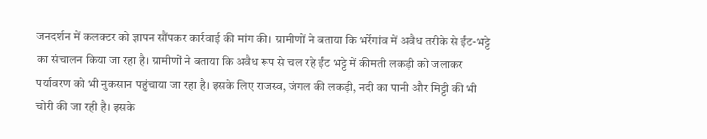जनदर्शन में कलक्टर को ज्ञापन सौंपकर कार्रवाई की मांग की। ग्रामीणों ने बताया कि भर्रेगांव में अवैध तरीके से ईंट-भट्टे का संचालन किया जा रहा है। ग्रामीणों ने बताया कि अवैध रूप से चल रहे ईंट भट्टे में कीमती लकड़ी को जलाकर पर्यावरण को भी नुकसान पहुंचाया जा रहा है। इसके लिए राजस्व, जंगल की लकड़ी, नदी का पानी और मिट्टी की भी चोरी की जा रही है। इसके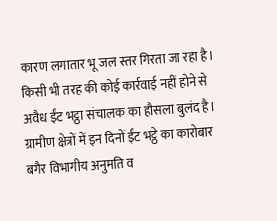कारण लगातार भू जल स्तर गिरता जा रहा है। किसी भी तरह की कोई कार्रवाई नहीं होने से अवैध ईंट भट्ठा संचालक का हौसला बुलंद है।
ग्रामीण क्षेत्रों में इन दिनों ईंट भट्ठे का कारोबार बगैर विभागीय अनुमति व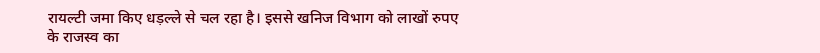रायल्टी जमा किए धड़ल्ले से चल रहा है। इससे खनिज विभाग को लाखों रुपए के राजस्व का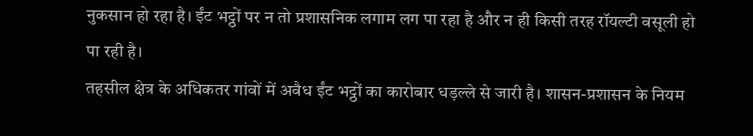नुकसान हो रहा है। ईंट भट्ठों पर न तो प्रशासनिक लगाम लग पा रहा है और न ही किसी तरह रॉयल्टी वसूली हो पा रही है।
तहसील क्षेत्र के अधिकतर गांवों में अवैध ईंट भट्ठों का कारोबार धड़ल्ले से जारी है। शासन-प्रशासन के नियम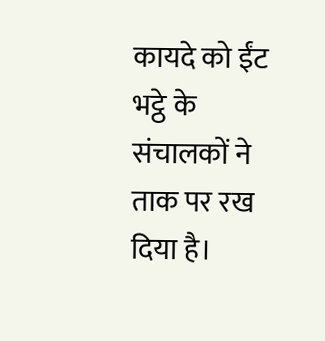कायदे को ईंट भट्ठे के संचालकों ने ताक पर रख दिया है।